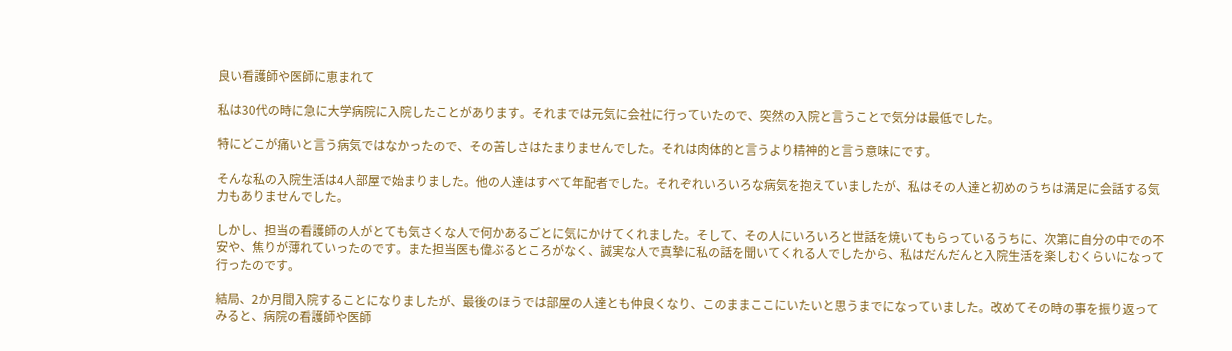良い看護師や医師に恵まれて

私は30代の時に急に大学病院に入院したことがあります。それまでは元気に会社に行っていたので、突然の入院と言うことで気分は最低でした。

特にどこが痛いと言う病気ではなかったので、その苦しさはたまりませんでした。それは肉体的と言うより精神的と言う意味にです。

そんな私の入院生活は4人部屋で始まりました。他の人達はすべて年配者でした。それぞれいろいろな病気を抱えていましたが、私はその人達と初めのうちは満足に会話する気力もありませんでした。

しかし、担当の看護師の人がとても気さくな人で何かあるごとに気にかけてくれました。そして、その人にいろいろと世話を焼いてもらっているうちに、次第に自分の中での不安や、焦りが薄れていったのです。また担当医も偉ぶるところがなく、誠実な人で真摯に私の話を聞いてくれる人でしたから、私はだんだんと入院生活を楽しむくらいになって行ったのです。

結局、2か月間入院することになりましたが、最後のほうでは部屋の人達とも仲良くなり、このままここにいたいと思うまでになっていました。改めてその時の事を振り返ってみると、病院の看護師や医師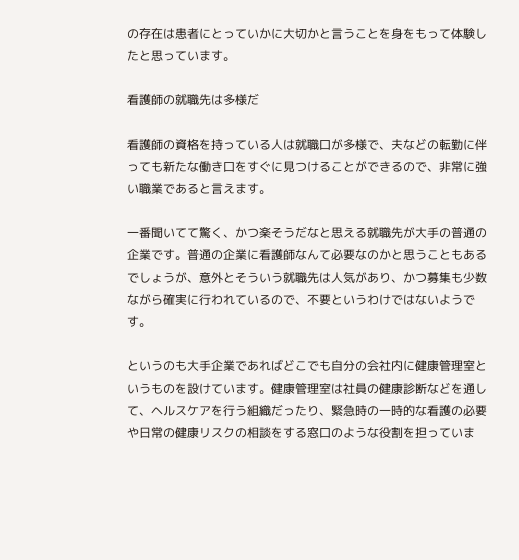の存在は患者にとっていかに大切かと言うことを身をもって体験したと思っています。

看護師の就職先は多様だ

看護師の資格を持っている人は就職口が多様で、夫などの転勤に伴っても新たな働き口をすぐに見つけることができるので、非常に強い職業であると言えます。

一番聞いてて驚く、かつ楽そうだなと思える就職先が大手の普通の企業です。普通の企業に看護師なんて必要なのかと思うこともあるでしょうが、意外とそういう就職先は人気があり、かつ募集も少数ながら確実に行われているので、不要というわけではないようです。

というのも大手企業であればどこでも自分の会社内に健康管理室というものを設けています。健康管理室は社員の健康診断などを通して、ヘルスケアを行う組織だったり、緊急時の一時的な看護の必要や日常の健康リスクの相談をする窓口のような役割を担っていま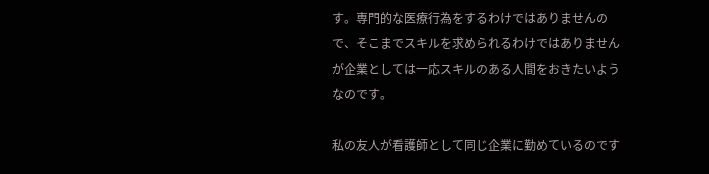す。専門的な医療行為をするわけではありませんので、そこまでスキルを求められるわけではありませんが企業としては一応スキルのある人間をおきたいようなのです。

私の友人が看護師として同じ企業に勤めているのです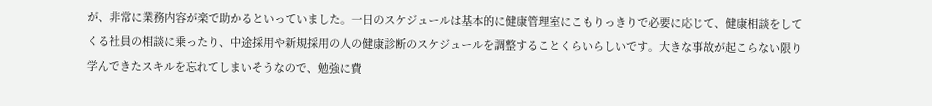が、非常に業務内容が楽で助かるといっていました。一日のスケジュールは基本的に健康管理室にこもりっきりで必要に応じて、健康相談をしてくる社員の相談に乗ったり、中途採用や新規採用の人の健康診断のスケジュールを調整することくらいらしいです。大きな事故が起こらない限り学んできたスキルを忘れてしまいそうなので、勉強に費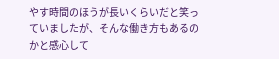やす時間のほうが長いくらいだと笑っていましたが、そんな働き方もあるのかと感心して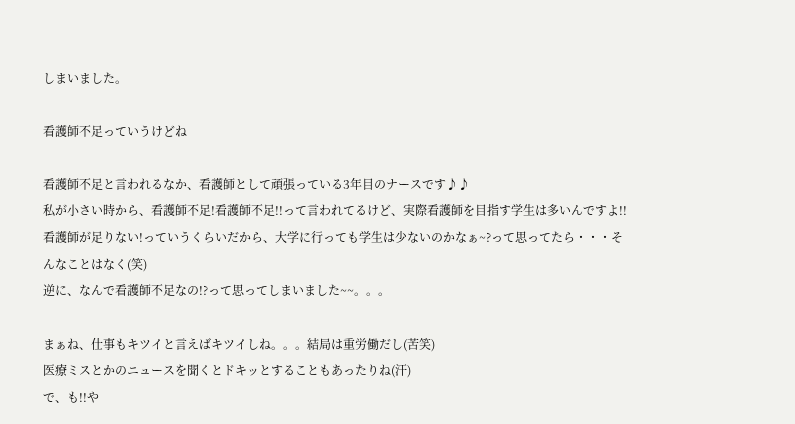しまいました。

看護師不足っていうけどね

看護師不足と言われるなか、看護師として頑張っている3年目のナースです♪♪
私が小さい時から、看護師不足!看護師不足!!って言われてるけど、実際看護師を目指す学生は多いんですよ!!
看護師が足りない!っていうくらいだから、大学に行っても学生は少ないのかなぁ~?って思ってたら・・・そんなことはなく(笑)
逆に、なんで看護師不足なの!?って思ってしまいました~~。。。

まぁね、仕事もキツイと言えばキツイしね。。。結局は重労働だし(苦笑)
医療ミスとかのニュースを聞くとドキッとすることもあったりね(汗)
で、も!!や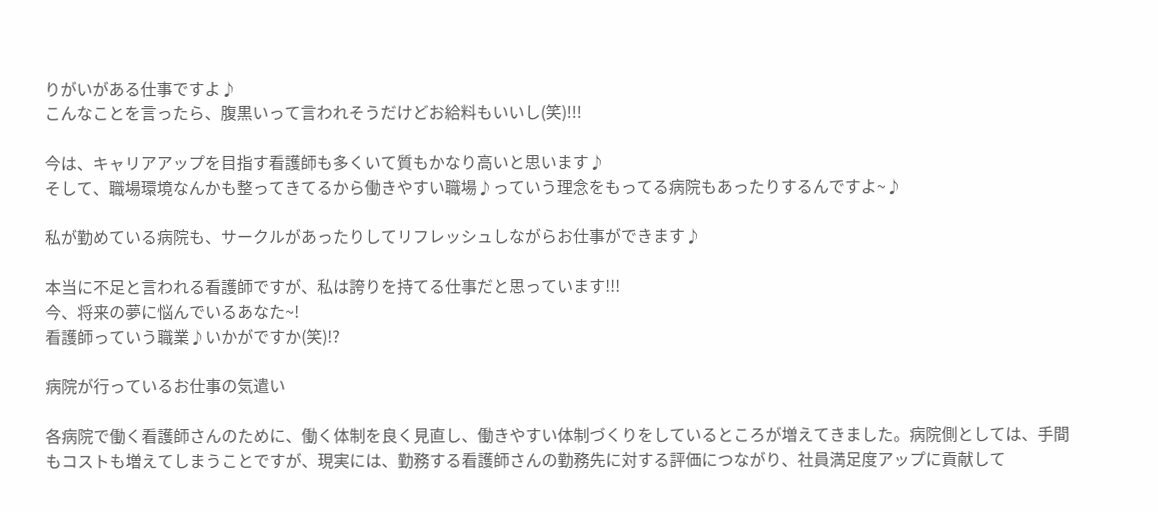りがいがある仕事ですよ♪
こんなことを言ったら、腹黒いって言われそうだけどお給料もいいし(笑)!!!

今は、キャリアアップを目指す看護師も多くいて質もかなり高いと思います♪
そして、職場環境なんかも整ってきてるから働きやすい職場♪っていう理念をもってる病院もあったりするんですよ~♪

私が勤めている病院も、サークルがあったりしてリフレッシュしながらお仕事ができます♪

本当に不足と言われる看護師ですが、私は誇りを持てる仕事だと思っています!!!
今、将来の夢に悩んでいるあなた~!
看護師っていう職業♪いかがですか(笑)!?

病院が行っているお仕事の気遣い

各病院で働く看護師さんのために、働く体制を良く見直し、働きやすい体制づくりをしているところが増えてきました。病院側としては、手間もコストも増えてしまうことですが、現実には、勤務する看護師さんの勤務先に対する評価につながり、社員満足度アップに貢献して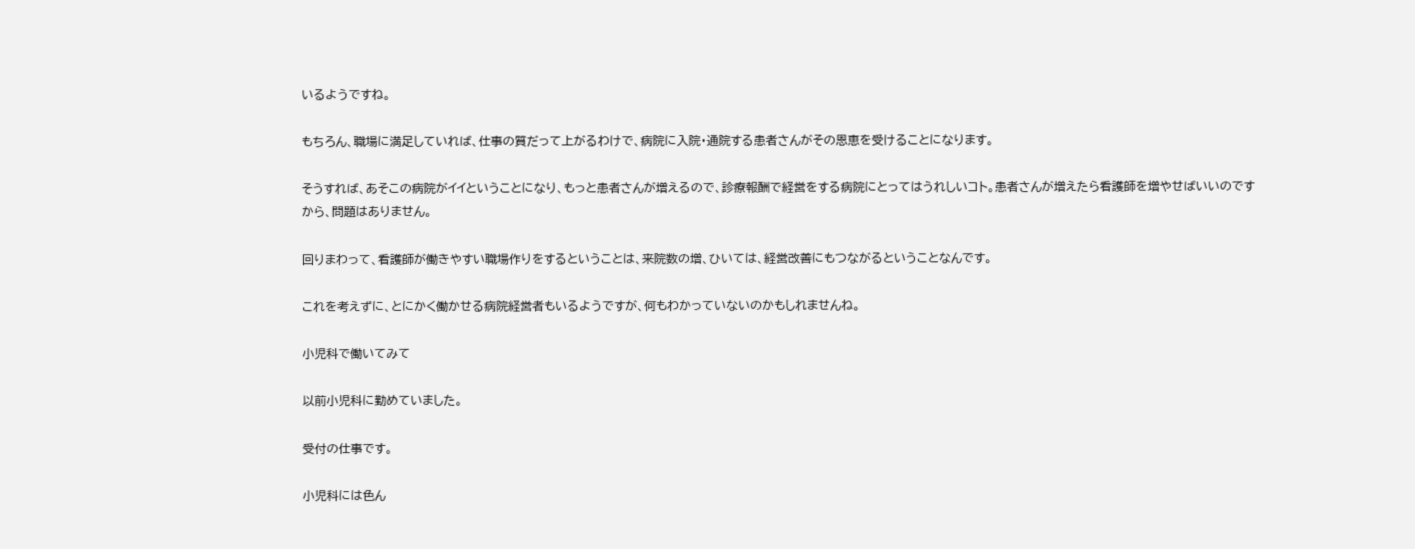いるようですね。

もちろん、職場に満足していれば、仕事の質だって上がるわけで、病院に入院・通院する患者さんがその恩恵を受けることになります。

そうすれば、あそこの病院がイイということになり、もっと患者さんが増えるので、診療報酬で経営をする病院にとってはうれしいコト。患者さんが増えたら看護師を増やせばいいのですから、問題はありません。

回りまわって、看護師が働きやすい職場作りをするということは、来院数の増、ひいては、経営改善にもつながるということなんです。

これを考えずに、とにかく働かせる病院経営者もいるようですが、何もわかっていないのかもしれませんね。

小児科で働いてみて

以前小児科に勤めていました。

受付の仕事です。

小児科には色ん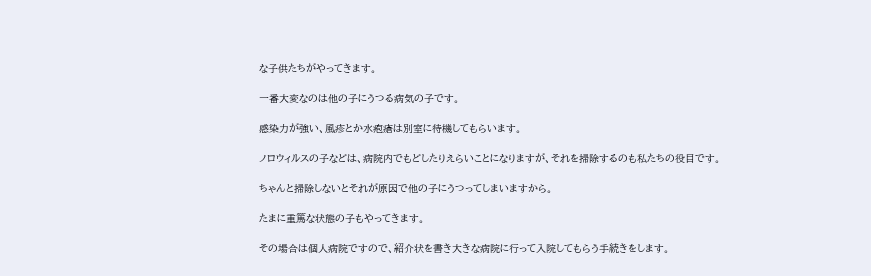な子供たちがやってきます。

一番大変なのは他の子にうつる病気の子です。

感染力が強い、風疹とか水疱瘡は別室に待機してもらいます。

ノロウィルスの子などは、病院内でもどしたりえらいことになりますが、それを掃除するのも私たちの役目です。

ちゃんと掃除しないとそれが原因で他の子にうつってしまいますから。

たまに重篤な状態の子もやってきます。

その場合は個人病院ですので、紹介状を書き大きな病院に行って入院してもらう手続きをします。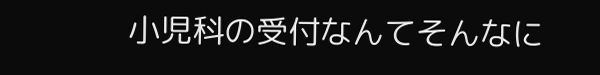小児科の受付なんてそんなに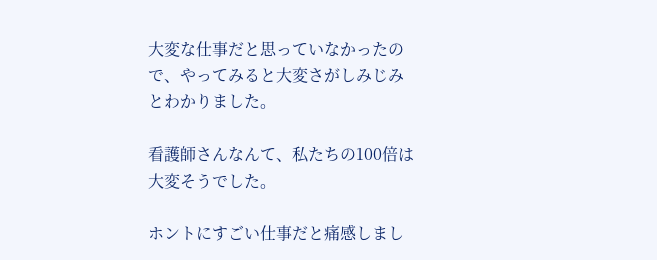大変な仕事だと思っていなかったので、やってみると大変さがしみじみとわかりました。

看護師さんなんて、私たちの100倍は大変そうでした。

ホントにすごい仕事だと痛感しまし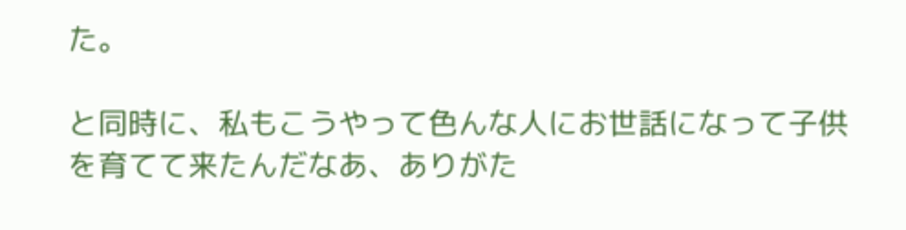た。

と同時に、私もこうやって色んな人にお世話になって子供を育てて来たんだなあ、ありがた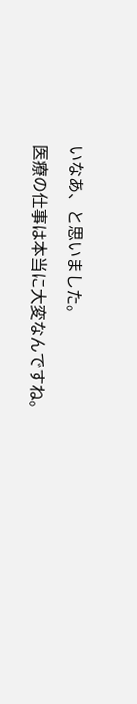いなあ、と思いました。

医療の仕事は本当に大変なんですね。